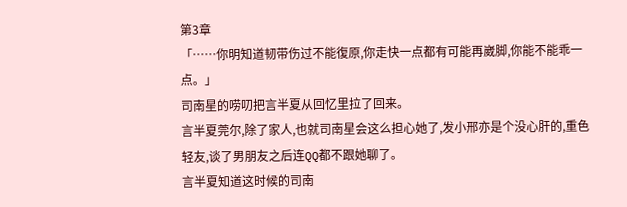第3章
「……你明知道韧带伤过不能復原,你走快一点都有可能再崴脚,你能不能乖一点。」
司南星的唠叨把言半夏从回忆里拉了回来。
言半夏莞尔,除了家人,也就司南星会这么担心她了,发小邢亦是个没心肝的,重色轻友,谈了男朋友之后连QQ都不跟她聊了。
言半夏知道这时候的司南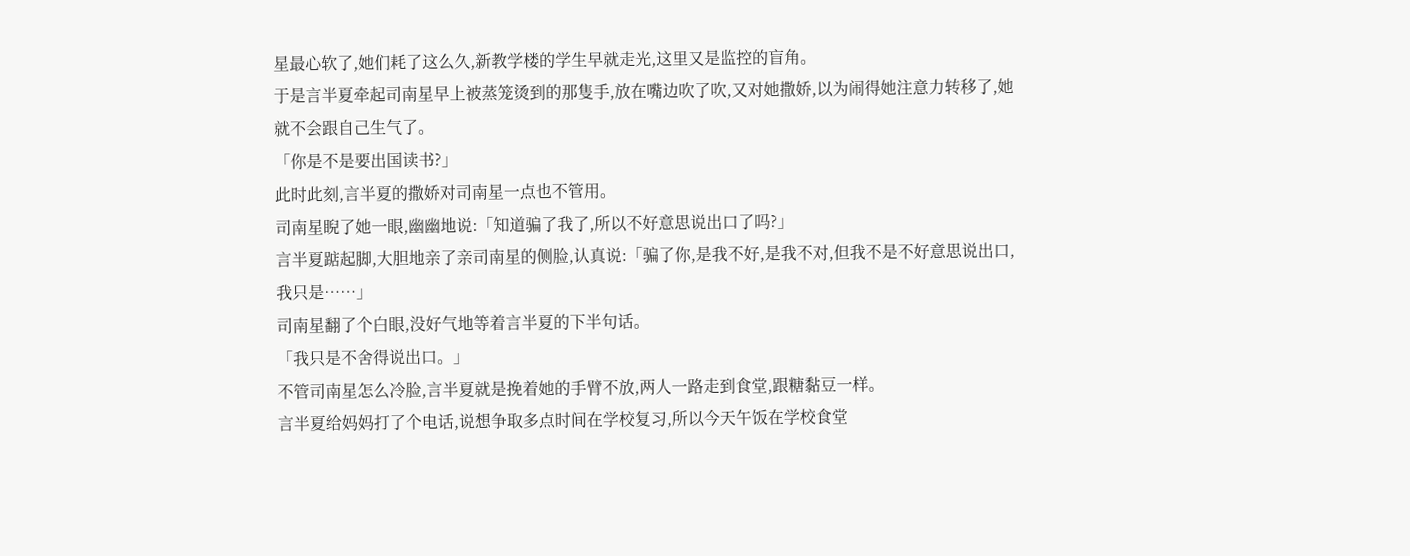星最心软了,她们耗了这么久,新教学楼的学生早就走光,这里又是监控的盲角。
于是言半夏牵起司南星早上被蒸笼烫到的那隻手,放在嘴边吹了吹,又对她撒娇,以为闹得她注意力转移了,她就不会跟自己生气了。
「你是不是要出国读书?」
此时此刻,言半夏的撒娇对司南星一点也不管用。
司南星睨了她一眼,幽幽地说:「知道骗了我了,所以不好意思说出口了吗?」
言半夏踮起脚,大胆地亲了亲司南星的侧脸,认真说:「骗了你,是我不好,是我不对,但我不是不好意思说出口,我只是……」
司南星翻了个白眼,没好气地等着言半夏的下半句话。
「我只是不舍得说出口。」
不管司南星怎么冷脸,言半夏就是挽着她的手臂不放,两人一路走到食堂,跟糖黏豆一样。
言半夏给妈妈打了个电话,说想争取多点时间在学校复习,所以今天午饭在学校食堂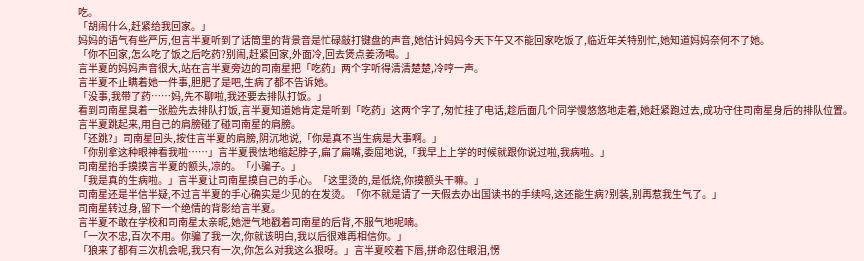吃。
「胡闹什么,赶紧给我回家。」
妈妈的语气有些严厉,但言半夏听到了话筒里的背景音是忙碌敲打键盘的声音,她估计妈妈今天下午又不能回家吃饭了,临近年关特别忙,她知道妈妈奈何不了她。
「你不回家,怎么吃了饭之后吃药?别闹,赶紧回家,外面冷,回去煲点姜汤喝。」
言半夏的妈妈声音很大,站在言半夏旁边的司南星把「吃药」两个字听得清清楚楚,冷哼一声。
言半夏不止瞒着她一件事,胆肥了是吧,生病了都不告诉她。
「没事,我带了药……妈,先不聊啦,我还要去排队打饭。」
看到司南星臭着一张脸先去排队打饭,言半夏知道她肯定是听到「吃药」这两个字了,匆忙挂了电话,趁后面几个同学慢悠悠地走着,她赶紧跑过去,成功守住司南星身后的排队位置。
言半夏跳起来,用自己的肩膀碰了碰司南星的肩膀。
「还跳?」司南星回头,按住言半夏的肩膀,阴沉地说,「你是真不当生病是大事啊。」
「你别拿这种眼神看我啦……」言半夏畏怯地缩起脖子,扁了扁嘴,委屈地说,「我早上上学的时候就跟你说过啦,我病啦。」
司南星抬手摸摸言半夏的额头,凉的。「小骗子。」
「我是真的生病啦。」言半夏让司南星摸自己的手心。「这里烫的,是低烧,你摸额头干嘛。」
司南星还是半信半疑,不过言半夏的手心确实是少见的在发烫。「你不就是请了一天假去办出国读书的手续吗,这还能生病?别装,别再惹我生气了。」
司南星转过身,留下一个绝情的背影给言半夏。
言半夏不敢在学校和司南星太亲昵,她泄气地戳着司南星的后背,不服气地呢喃。
「一次不忠,百次不用。你骗了我一次,你就该明白,我以后很难再相信你。」
「狼来了都有三次机会呢,我只有一次,你怎么对我这么狠呀。」言半夏咬着下唇,拼命忍住眼泪,愣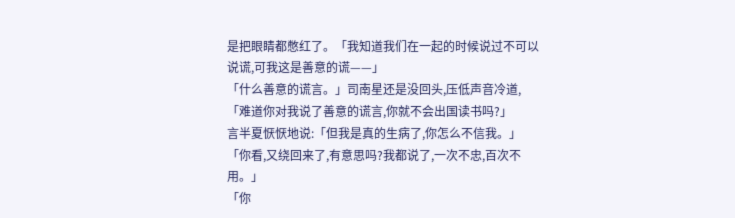是把眼睛都憋红了。「我知道我们在一起的时候说过不可以说谎,可我这是善意的谎——」
「什么善意的谎言。」司南星还是没回头,压低声音冷道,「难道你对我说了善意的谎言,你就不会出国读书吗?」
言半夏恹恹地说:「但我是真的生病了,你怎么不信我。」
「你看,又绕回来了,有意思吗?我都说了,一次不忠,百次不用。」
「你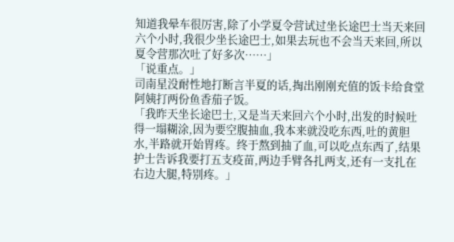知道我晕车很厉害,除了小学夏令营试过坐长途巴士当天来回六个小时,我很少坐长途巴士,如果去玩也不会当天来回,所以夏令营那次吐了好多次……」
「说重点。」
司南星没耐性地打断言半夏的话,掏出刚刚充值的饭卡给食堂阿姨打两份鱼香茄子饭。
「我昨天坐长途巴士,又是当天来回六个小时,出发的时候吐得一塌糊涂,因为要空腹抽血,我本来就没吃东西,吐的黄胆水,半路就开始胃疼。终于熬到抽了血,可以吃点东西了,结果护士告诉我要打五支疫苗,两边手臂各扎两支,还有一支扎在右边大腿,特别疼。」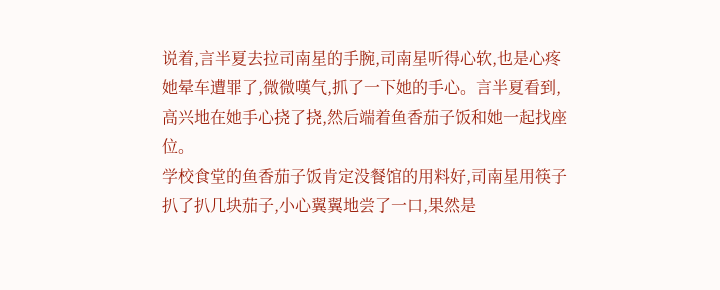说着,言半夏去拉司南星的手腕,司南星听得心软,也是心疼她晕车遭罪了,微微嘆气,抓了一下她的手心。言半夏看到,高兴地在她手心挠了挠,然后端着鱼香茄子饭和她一起找座位。
学校食堂的鱼香茄子饭肯定没餐馆的用料好,司南星用筷子扒了扒几块茄子,小心翼翼地尝了一口,果然是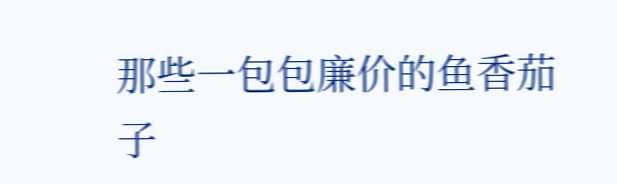那些一包包廉价的鱼香茄子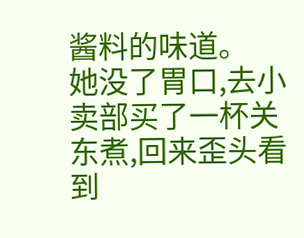酱料的味道。
她没了胃口,去小卖部买了一杯关东煮,回来歪头看到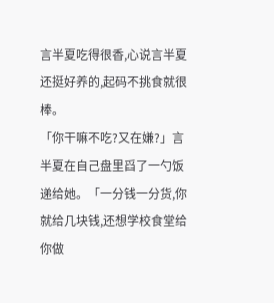言半夏吃得很香,心说言半夏还挺好养的,起码不挑食就很棒。
「你干嘛不吃?又在嫌?」言半夏在自己盘里舀了一勺饭递给她。「一分钱一分货,你就给几块钱,还想学校食堂给你做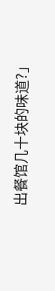出餐馆几十块的味道?」